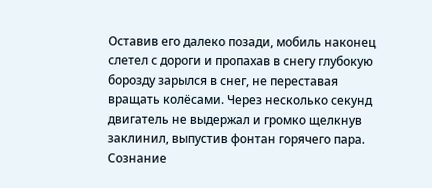Оставив его далеко позади, мобиль наконец слетел с дороги и пропахав в снегу глубокую борозду зарылся в снег, не переставая вращать колёсами. Через несколько секунд двигатель не выдержал и громко щелкнув заклинил, выпустив фонтан горячего пара.
Сознание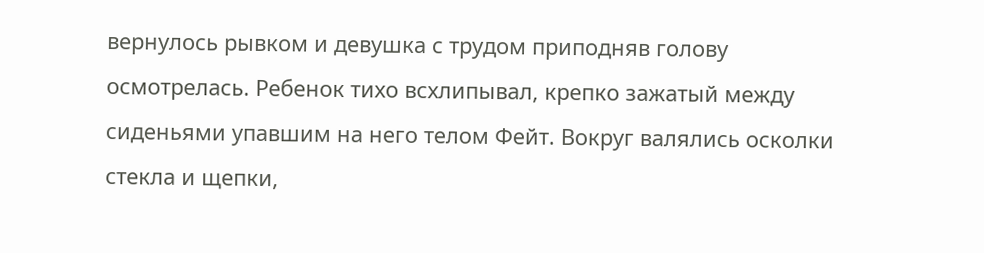вернулось рывком и девушка с трудом приподняв голову осмотрелась. Ребенок тихо всхлипывал, крепко зажатый между сиденьями упавшим на него телом Фейт. Вокруг валялись осколки стекла и щепки,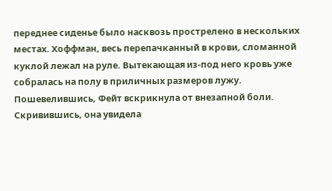переднее сиденье было насквозь прострелено в нескольких местах. Хоффман, весь перепачканный в крови, сломанной куклой лежал на руле. Вытекающая из-под него кровь уже собралась на полу в приличных размеров лужу.
Пошевелившись, Фейт вскрикнула от внезапной боли. Скривившись, она увидела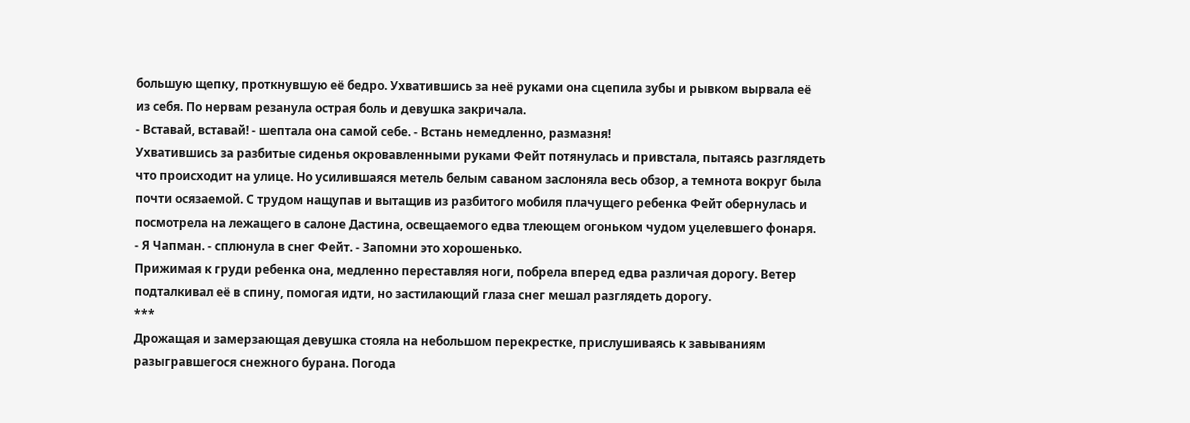большую щепку, проткнувшую её бедро. Ухватившись за неё руками она сцепила зубы и рывком вырвала её из себя. По нервам резанула острая боль и девушка закричала.
- Вставай, вставай! - шептала она самой себе. - Встань немедленно, размазня!
Ухватившись за разбитые сиденья окровавленными руками Фейт потянулась и привстала, пытаясь разглядеть что происходит на улице. Но усилившаяся метель белым саваном заслоняла весь обзор, а темнота вокруг была почти осязаемой. С трудом нащупав и вытащив из разбитого мобиля плачущего ребенка Фейт обернулась и посмотрела на лежащего в салоне Дастина, освещаемого едва тлеющем огоньком чудом уцелевшего фонаря.
- Я Чапман. - сплюнула в снег Фейт. - Запомни это хорошенько.
Прижимая к груди ребенка она, медленно переставляя ноги, побрела вперед едва различая дорогу. Ветер подталкивал её в спину, помогая идти, но застилающий глаза снег мешал разглядеть дорогу.
***
Дрожащая и замерзающая девушка стояла на небольшом перекрестке, прислушиваясь к завываниям разыгравшегося снежного бурана. Погода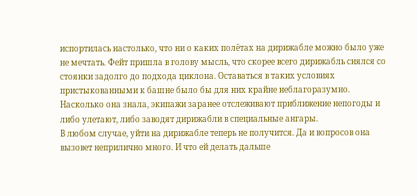испортилась настолько, что ни о каких полётах на дирижабле можно было уже не мечтать. Фейт пришла в голову мысль, что скорее всего дирижабль снялся со стоянки задолго до подхода циклона. Оставаться в таких условиях пристыкованными к башне было бы для них крайне неблагоразумно. Насколько она знала, экипажи заранее отслеживают приближение непогоды и либо улетают, либо заводят дирижабли в специальные ангары.
В любом случае, уйти на дирижабле теперь не получится. Да и вопросов она вызовет неприлично много. И что ей делать дальше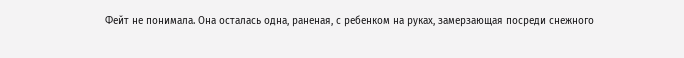Фейт не понимала. Она осталась одна, раненая, с ребенком на руках, замерзающая посреди снежного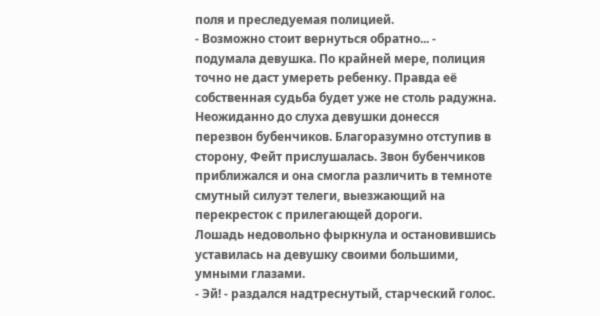поля и преследуемая полицией.
- Возможно стоит вернуться обратно... - подумала девушка. По крайней мере, полиция точно не даст умереть ребенку. Правда её собственная судьба будет уже не столь радужна.
Неожиданно до слуха девушки донесся перезвон бубенчиков. Благоразумно отступив в сторону, Фейт прислушалась. Звон бубенчиков приближался и она смогла различить в темноте смутный силуэт телеги, выезжающий на перекресток с прилегающей дороги.
Лошадь недовольно фыркнула и остановившись уставилась на девушку своими большими, умными глазами.
- Эй! - раздался надтреснутый, старческий голос.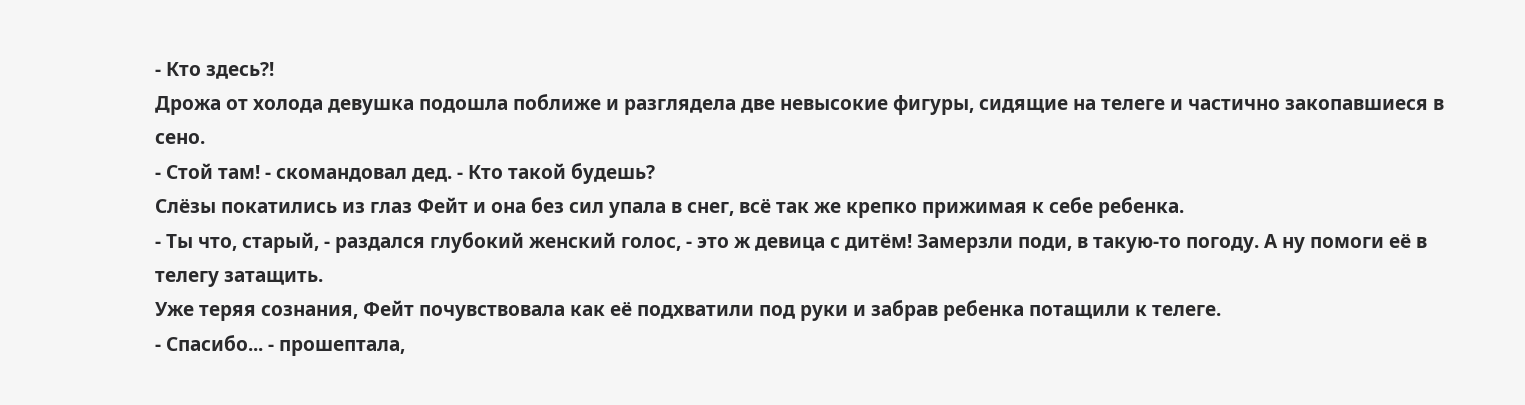- Кто здесь?!
Дрожа от холода девушка подошла поближе и разглядела две невысокие фигуры, сидящие на телеге и частично закопавшиеся в сено.
- Стой там! - скомандовал дед. - Кто такой будешь?
Слёзы покатились из глаз Фейт и она без сил упала в снег, всё так же крепко прижимая к себе ребенка.
- Ты что, старый, - раздался глубокий женский голос, - это ж девица с дитём! Замерзли поди, в такую-то погоду. А ну помоги её в телегу затащить.
Уже теряя сознания, Фейт почувствовала как её подхватили под руки и забрав ребенка потащили к телеге.
- Спасибо... - прошептала,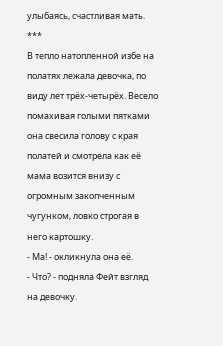улыбаясь, счастливая мать.
***
В тепло натопленной избе на полатях лежала девочка, по виду лет трёх-четырёх. Весело помахивая голыми пятками она свесила голову с края полатей и смотрела как её мама возится внизу с огромным закопченным чугунком, ловко строгая в него картошку.
- Ма! - окликнула она её.
- Что? - подняла Фейт взгляд на девочку.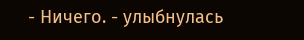- Ничего. - улыбнулась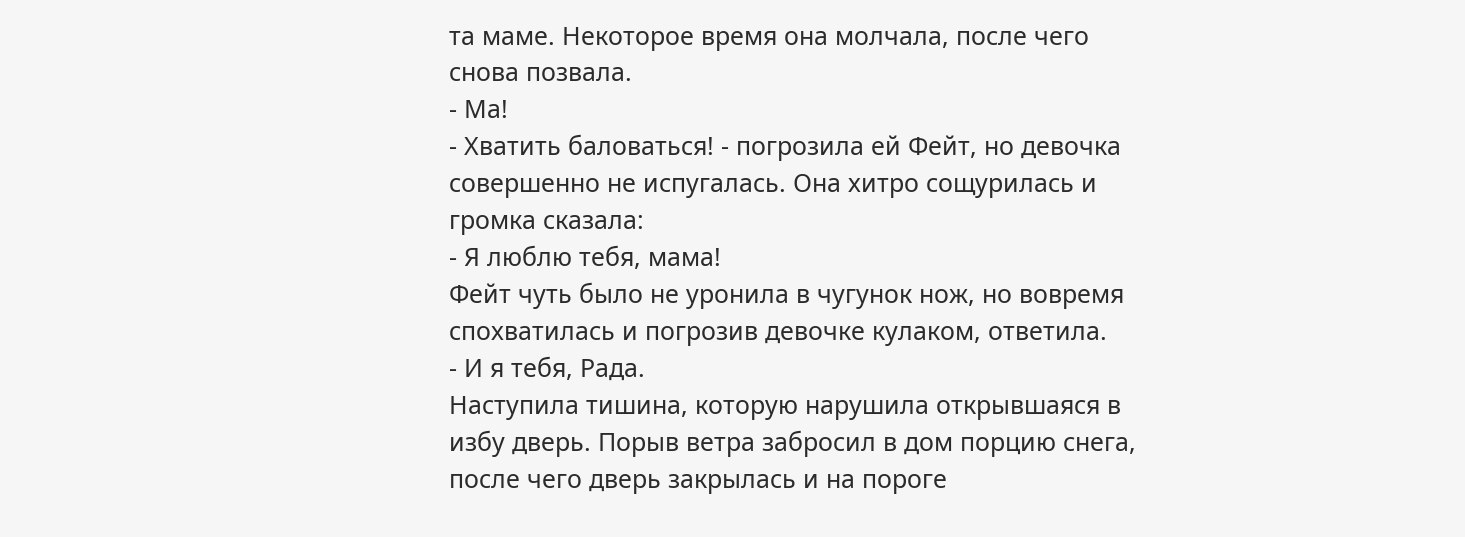та маме. Некоторое время она молчала, после чего снова позвала.
- Ма!
- Хватить баловаться! - погрозила ей Фейт, но девочка совершенно не испугалась. Она хитро сощурилась и громка сказала:
- Я люблю тебя, мама!
Фейт чуть было не уронила в чугунок нож, но вовремя спохватилась и погрозив девочке кулаком, ответила.
- И я тебя, Рада.
Наступила тишина, которую нарушила открывшаяся в избу дверь. Порыв ветра забросил в дом порцию снега, после чего дверь закрылась и на пороге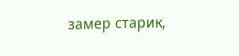замер старик,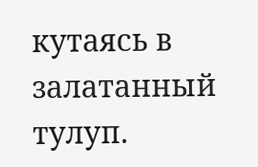кутаясь в залатанный тулуп.